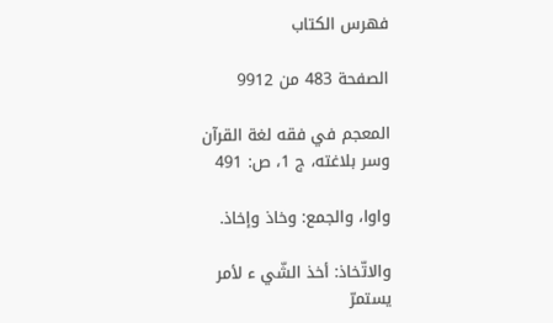فهرس الكتاب

الصفحة 483 من 9912

المعجم في فقه لغة القرآن وسر بلاغته، ج 1، ص: 491

واوا، والجمع: وخاذ وإخاذ.

والاتّخاذ: أخذ الشّي ء لأمر يستمرّ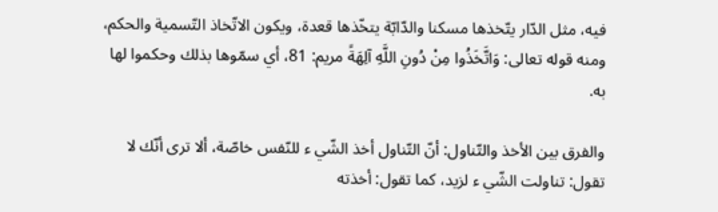فيه، مثل الدّار يتّخذها مسكنا والدّابّة يتخّذها قعدة، ويكون الاتّخاذ التّسمية والحكم، ومنه قوله تعالى: وَاتَّخَذُوا مِنْ دُونِ اللَّهِ آلِهَةً مريم: 81، أي سمّوها بذلك وحكموا لها به.

والفرق بين الأخذ والتّناول: أنّ التّناول أخذ الشّي ء للنّفس خاصّة، ألا ترى أنّك لا تقول: تناولت الشّي ء لزيد، كما تقول: أخذته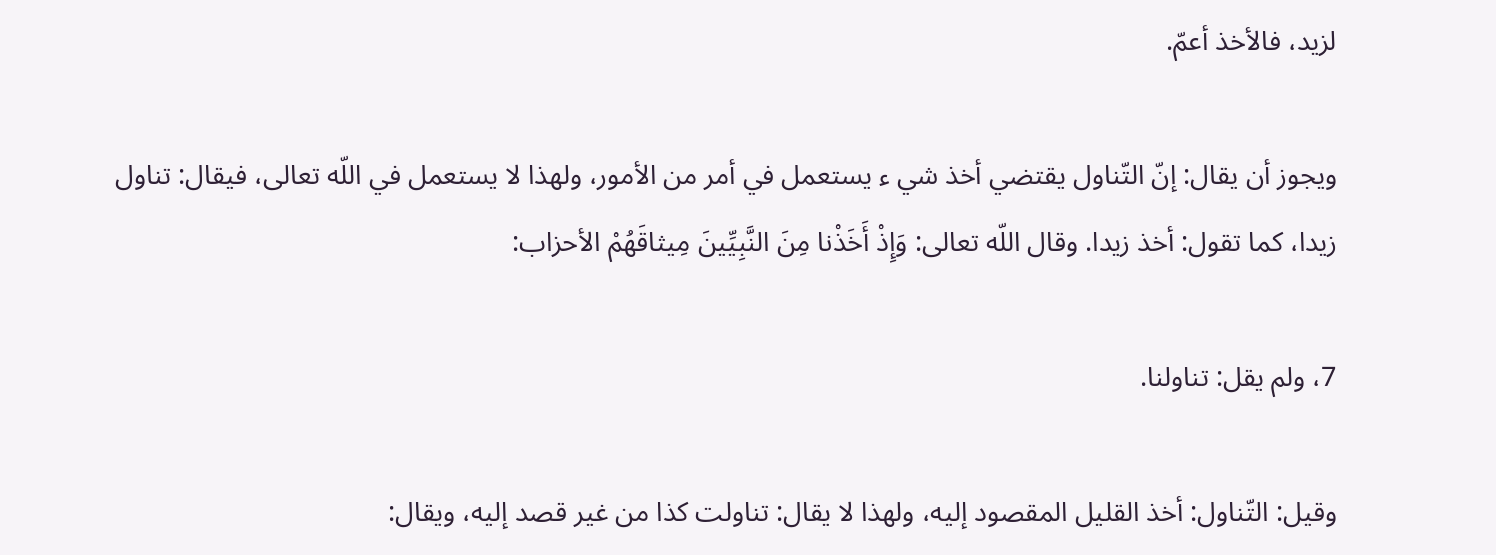لزيد، فالأخذ أعمّ.

ويجوز أن يقال: إنّ التّناول يقتضي أخذ شي ء يستعمل في أمر من الأمور، ولهذا لا يستعمل في اللّه تعالى، فيقال: تناول زيدا، كما تقول: أخذ زيدا. وقال اللّه تعالى: وَإِذْ أَخَذْنا مِنَ النَّبِيِّينَ مِيثاقَهُمْ الأحزاب:

7، ولم يقل: تناولنا.

وقيل: التّناول: أخذ القليل المقصود إليه، ولهذا لا يقال: تناولت كذا من غير قصد إليه، ويقال: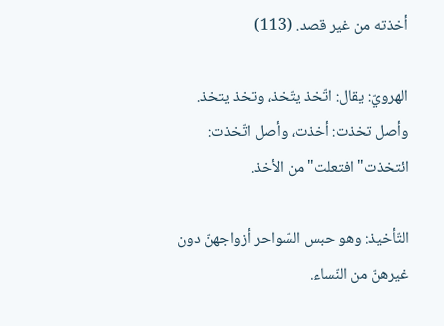أخذته من غير قصد. (113)

الهرويّ: يقال: اتّخذ يتّخذ، وتخذ يتخذ. وأصل تخذت: أخذت، وأصل اتّخذت: ائتخذت"افتعلت"من الأخذ.

التّأخيذ: وهو حبس السّواحر أزواجهنّ دون غيرهنّ من النّساء.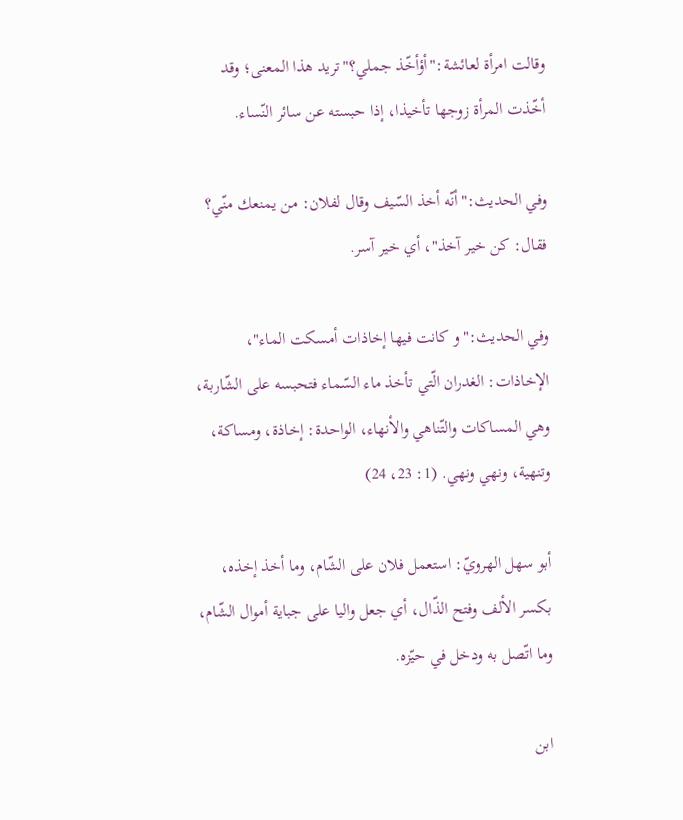وقالت امرأة لعائشة:"أؤأخّذ جملي؟"تريد هذا المعنى؛ وقد أخّذت المرأة زوجها تأخيذا، إذا حبسته عن سائر النّساء.

وفي الحديث:"أنّه أخذ السّيف وقال لفلان: من يمنعك منّي؟ فقال: كن خير آخذ"، أي خير آسر.

وفي الحديث:"و كانت فيها إخاذات أمسكت الماء"، الإخاذات: الغدران الّتي تأخذ ماء السّماء فتحبسه على الشّاربة، وهي المساكات والتّناهي والأنهاء، الواحدة: إخاذة، ومساكة، وتنهية، ونهي ونهي. (1: 23، 24)

أبو سهل الهرويّ: استعمل فلان على الشّام، وما أخذ إخذه، بكسر الألف وفتح الذّال، أي جعل واليا على جباية أموال الشّام، وما اتّصل به ودخل في حيّزه.

ابن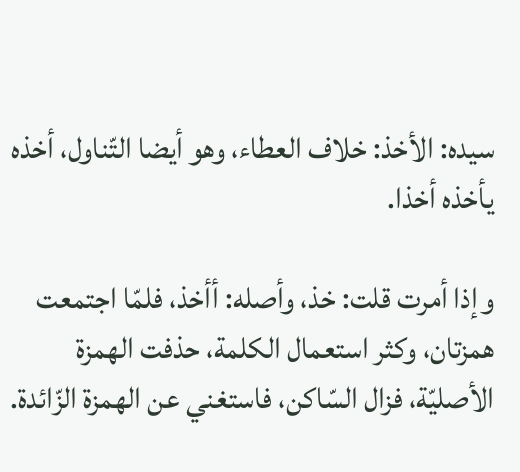سيده: الأخذ: خلاف العطاء، وهو أيضا التّناول، أخذه يأخذه أخذا.

وإذا أمرت قلت: خذ، وأصله: أأخذ، فلمّا اجتمعت همزتان، وكثر استعمال الكلمة، حذفت الهمزة الأصليّة، فزال السّاكن، فاستغني عن الهمزة الزّائدة.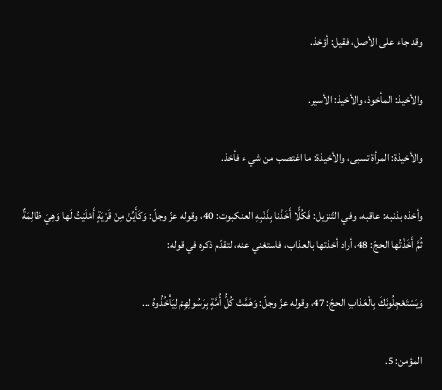وقد جاء على الأصل، فقيل: أؤخذ.

والأخيذ: المأخوذ، والأخيذ: الأسير.

والأخيذة: المرأة تسبى، والأخيذة: ما اغتصب من شي ء فأخذ.

وأخذه بذنبه: عاقبه، وفي التّنزيل: فَكُلًّا أَخَذْنا بِذَنْبِهِ العنكبوت: 40، وقوله عزّ وجلّ: وَكَأَيِّنْ مِنْ قَرْيَةٍ أَمْلَيْتُ لَها وَهِيَ ظالِمَةٌ ثُمَّ أَخَذْتُها الحجّ: 48، أراد أخذتها بالعذاب، فاستغني عنه، لتقدّم ذكره في قوله:

وَيَسْتَعْجِلُونَكَ بِالْعَذابِ الحجّ: 47، وقوله عزّ وجلّ: وَهَمَّتْ كُلُّ أُمَّةٍ بِرَسُولِهِمْ لِيَأْخُذُوهُ ...

المؤمن: 5.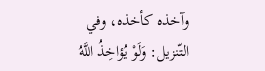وآخذه كأخذه، وفي التّنزيل: وَلَوْ يُؤاخِذُ اللَّهُ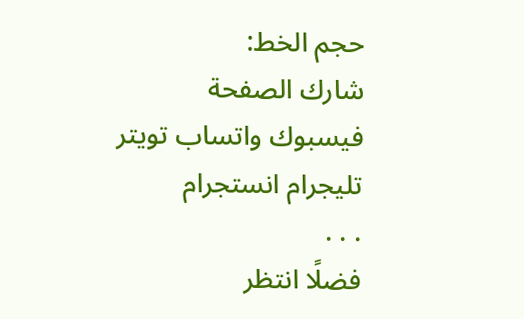حجم الخط:
شارك الصفحة
فيسبوك واتساب تويتر تليجرام انستجرام
. . .
فضلًا انتظر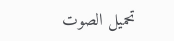تحميل الصوت